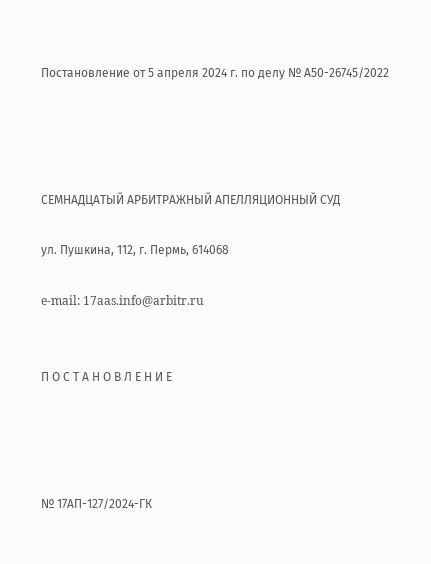Постановление от 5 апреля 2024 г. по делу № А50-26745/2022




СЕМНАДЦАТЫЙ АРБИТРАЖНЫЙ АПЕЛЛЯЦИОННЫЙ СУД

ул. Пушкина, 112, г. Пермь, 614068

e-mail: 17aas.info@arbitr.ru


П О С Т А Н О В Л Е Н И Е




№ 17АП-127/2024-ГК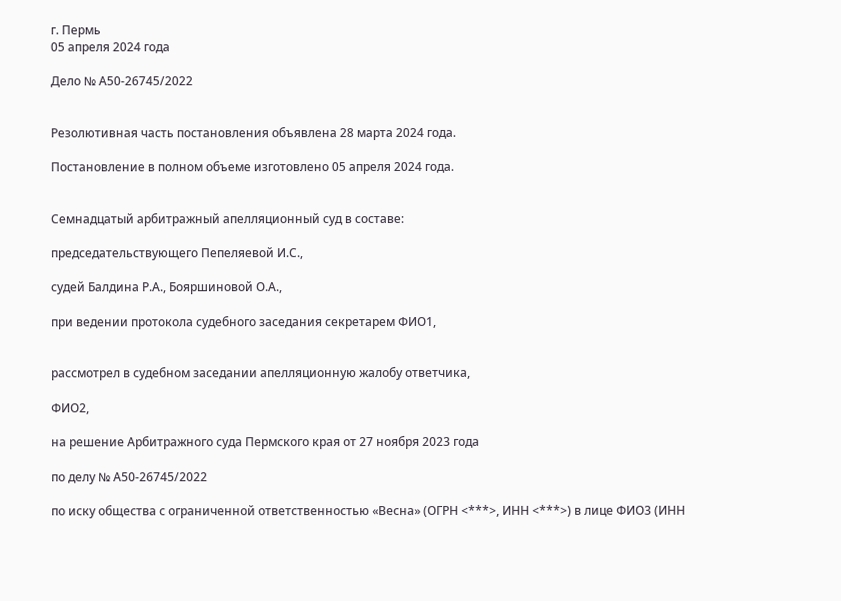г. Пермь
05 апреля 2024 года

Дело № А50-26745/2022


Резолютивная часть постановления объявлена 28 марта 2024 года.

Постановление в полном объеме изготовлено 05 апреля 2024 года.


Семнадцатый арбитражный апелляционный суд в составе:

председательствующего Пепеляевой И.С.,

судей Балдина Р.А., Бояршиновой О.А.,

при ведении протокола судебного заседания секретарем ФИО1,


рассмотрел в судебном заседании апелляционную жалобу ответчика,

ФИО2,

на решение Арбитражного суда Пермского края от 27 ноября 2023 года

по делу № А50-26745/2022

по иску общества с ограниченной ответственностью «Весна» (ОГРН <***>, ИНН <***>) в лице ФИО3 (ИНН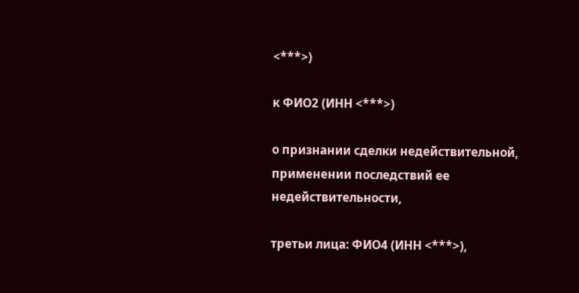<***>)

к ФИО2 (ИНН <***>)

о признании сделки недействительной, применении последствий ее недействительности,

третьи лица: ФИО4 (ИНН <***>),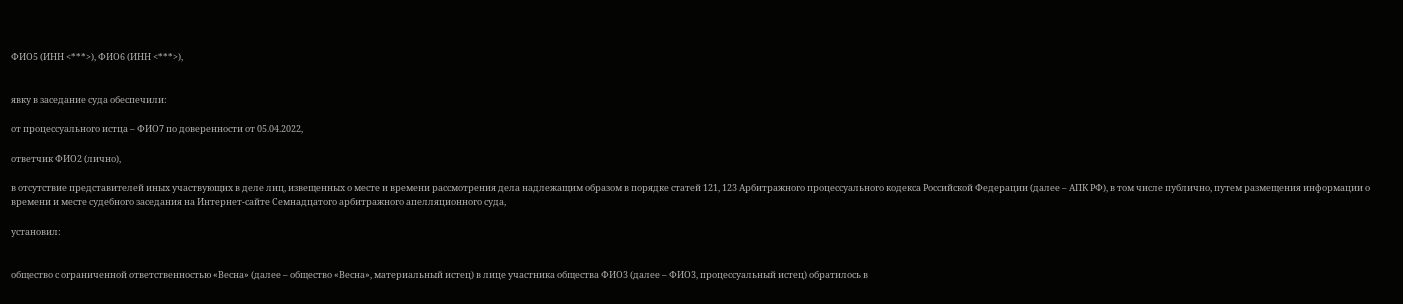ФИО5 (ИНН <***>), ФИО6 (ИНН <***>),


явку в заседание суда обеспечили:

от процессуального истца – ФИО7 по доверенности от 05.04.2022,

ответчик ФИО2 (лично),

в отсутствие представителей иных участвующих в деле лиц, извещенных о месте и времени рассмотрения дела надлежащим образом в порядке статей 121, 123 Арбитражного процессуального кодекса Российской Федерации (далее – АПК РФ), в том числе публично, путем размещения информации о времени и месте судебного заседания на Интернет-сайте Семнадцатого арбитражного апелляционного суда,

установил:


общество с ограниченной ответственностью «Весна» (далее – общество «Весна», материальный истец) в лице участника общества ФИО3 (далее – ФИО3, процессуальный истец) обратилось в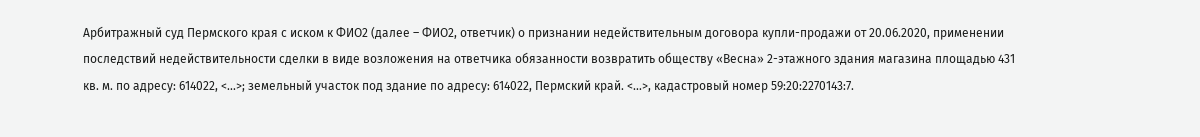Арбитражный суд Пермского края с иском к ФИО2 (далее – ФИО2, ответчик) о признании недействительным договора купли-продажи от 20.06.2020, применении последствий недействительности сделки в виде возложения на ответчика обязанности возвратить обществу «Весна» 2-этажного здания магазина площадью 431 кв. м. по адресу: 614022, <...>; земельный участок под здание по адресу: 614022, Пермский край. <...>, кадастровый номер 59:20:2270143:7.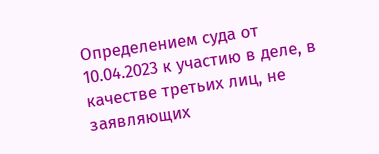Определением суда от 10.04.2023 к участию в деле, в качестве третьих лиц, не заявляющих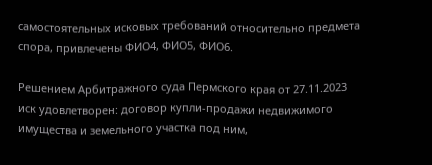самостоятельных исковых требований относительно предмета спора, привлечены ФИО4, ФИО5, ФИО6.

Решением Арбитражного суда Пермского края от 27.11.2023 иск удовлетворен: договор купли-продажи недвижимого имущества и земельного участка под ним,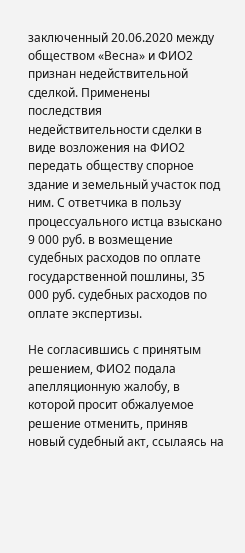заключенный 20.06.2020 между обществом «Весна» и ФИО2 признан недействительной сделкой. Применены последствия недействительности сделки в виде возложения на ФИО2 передать обществу спорное здание и земельный участок под ним. С ответчика в пользу процессуального истца взыскано 9 000 руб. в возмещение судебных расходов по оплате государственной пошлины, 35 000 руб. судебных расходов по оплате экспертизы.

Не согласившись с принятым решением, ФИО2 подала апелляционную жалобу, в которой просит обжалуемое решение отменить, приняв новый судебный акт, ссылаясь на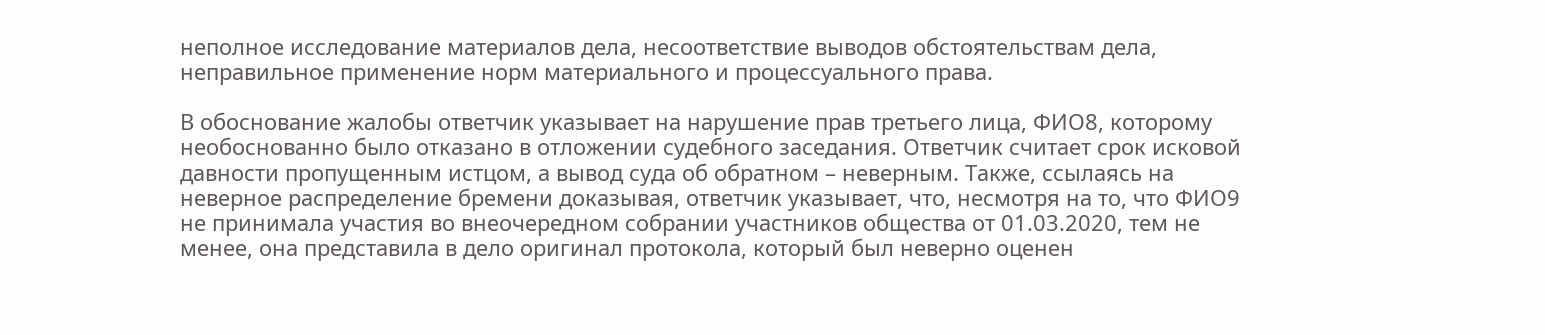неполное исследование материалов дела, несоответствие выводов обстоятельствам дела, неправильное применение норм материального и процессуального права.

В обоснование жалобы ответчик указывает на нарушение прав третьего лица, ФИО8, которому необоснованно было отказано в отложении судебного заседания. Ответчик считает срок исковой давности пропущенным истцом, а вывод суда об обратном – неверным. Также, ссылаясь на неверное распределение бремени доказывая, ответчик указывает, что, несмотря на то, что ФИО9 не принимала участия во внеочередном собрании участников общества от 01.03.2020, тем не менее, она представила в дело оригинал протокола, который был неверно оценен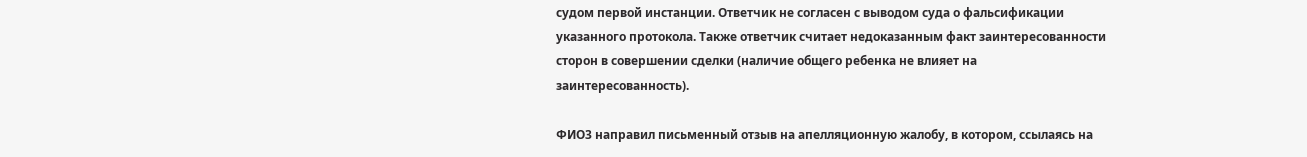судом первой инстанции. Ответчик не согласен с выводом суда о фальсификации указанного протокола. Также ответчик считает недоказанным факт заинтересованности сторон в совершении сделки (наличие общего ребенка не влияет на заинтересованность).

ФИО3 направил письменный отзыв на апелляционную жалобу, в котором, ссылаясь на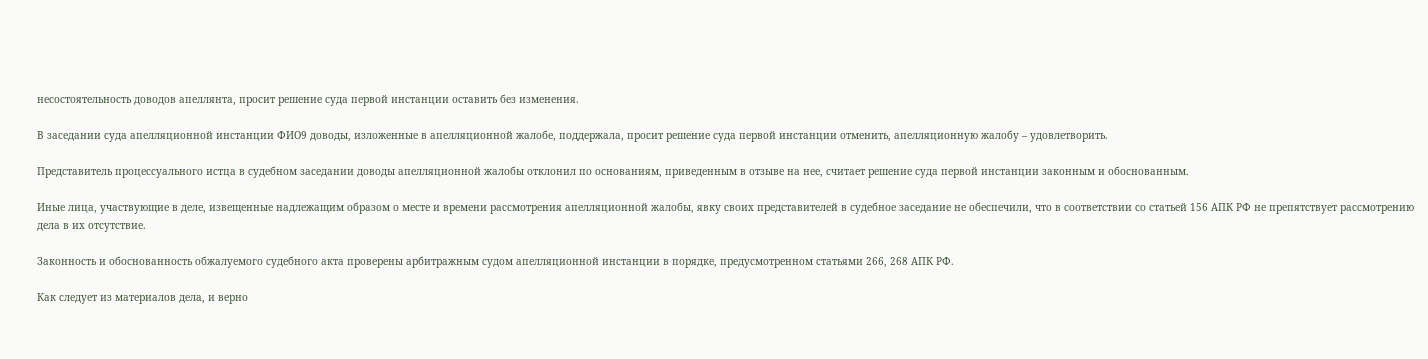несостоятельность доводов апеллянта, просит решение суда первой инстанции оставить без изменения.

В заседании суда апелляционной инстанции ФИО9 доводы, изложенные в апелляционной жалобе, поддержала, просит решение суда первой инстанции отменить, апелляционную жалобу – удовлетворить.

Представитель процессуального истца в судебном заседании доводы апелляционной жалобы отклонил по основаниям, приведенным в отзыве на нее, считает решение суда первой инстанции законным и обоснованным.

Иные лица, участвующие в деле, извещенные надлежащим образом о месте и времени рассмотрения апелляционной жалобы, явку своих представителей в судебное заседание не обеспечили, что в соответствии со статьей 156 АПК РФ не препятствует рассмотрению дела в их отсутствие.

Законность и обоснованность обжалуемого судебного акта проверены арбитражным судом апелляционной инстанции в порядке, предусмотренном статьями 266, 268 АПК РФ.

Как следует из материалов дела, и верно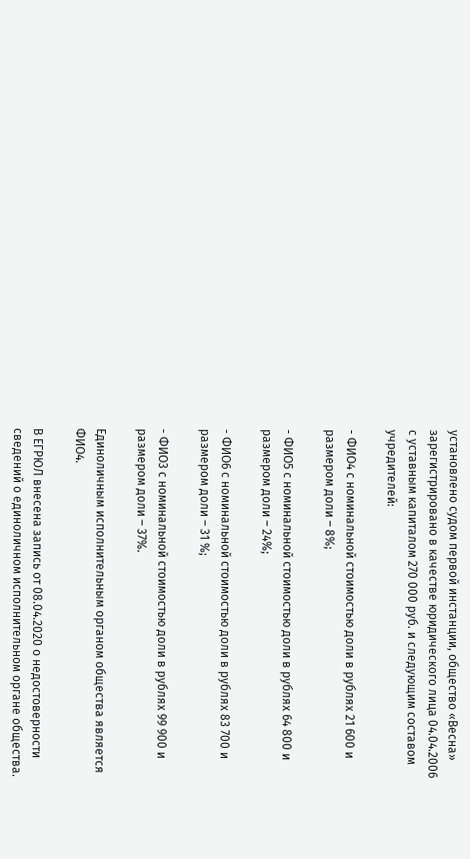установлено судом первой инстанции, общество «Весна» зарегистрировано в качестве юридического лица 04.04.2006 с уставным капиталом 270 000 руб. и следующим составом учредителей:

- ФИО4 с номинальной стоимостью доли в рублях 21 600 и размером доли – 8%;

- ФИО5 с номинальной стоимостью доли в рублях 64 800 и размером доли – 24%;

- ФИО6 с номинальной стоимостью доли в рублях 83 700 и размером доли – 31 %;

- ФИО3 с номинальной стоимостью доли в рублях 99 900 и размером доли – 37%.

Единоличным исполнительным органом общества является ФИО4.

В ЕГРЮЛ внесена запись от 08.04.2020 о недостоверности сведений о единоличном исполнительном органе общества.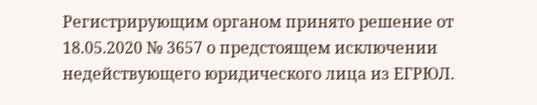Регистрирующим органом принято решение от 18.05.2020 № 3657 о предстоящем исключении недействующего юридического лица из ЕГРЮЛ.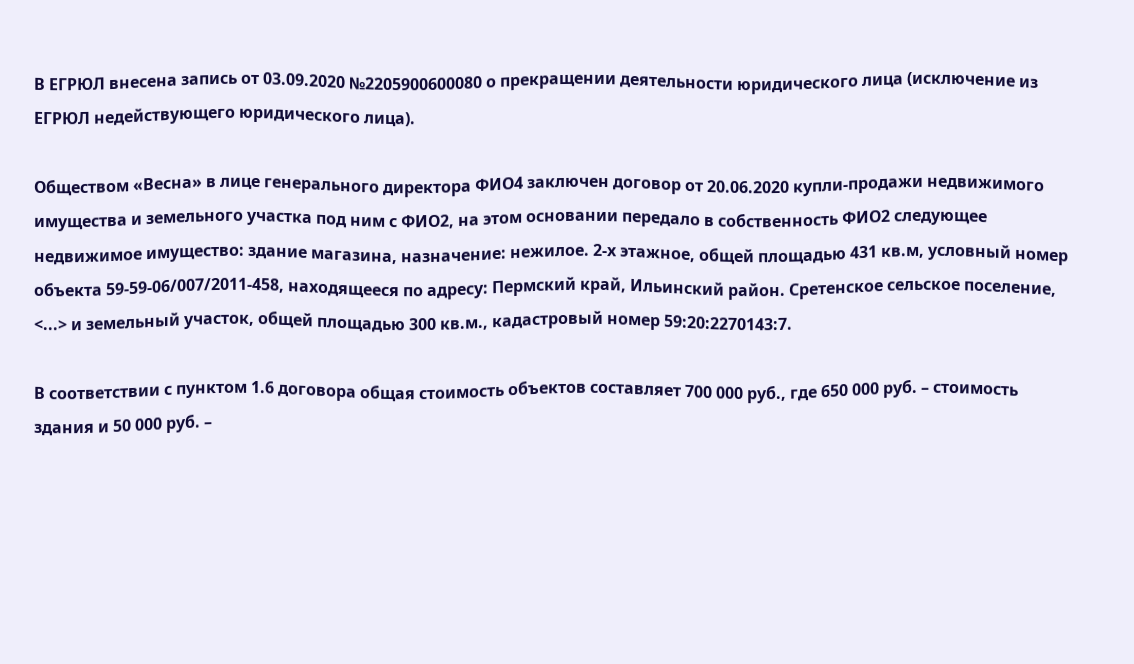В ЕГРЮЛ внесена запись от 03.09.2020 №2205900600080 о прекращении деятельности юридического лица (исключение из ЕГРЮЛ недействующего юридического лица).

Обществом «Весна» в лице генерального директора ФИО4 заключен договор от 20.06.2020 купли-продажи недвижимого имущества и земельного участка под ним с ФИО2, на этом основании передало в собственность ФИО2 следующее недвижимое имущество: здание магазина, назначение: нежилое. 2-х этажное, общей площадью 431 кв.м, условный номер объекта 59-59-06/007/2011-458, находящееся по адресу: Пермский край, Ильинский район. Сретенское сельское поселение, <...> и земельный участок, общей площадью 300 кв.м., кадастровый номер 59:20:2270143:7.

В соответствии с пунктом 1.6 договора общая стоимость объектов составляет 700 000 руб., где 650 000 руб. – стоимость здания и 50 000 руб. –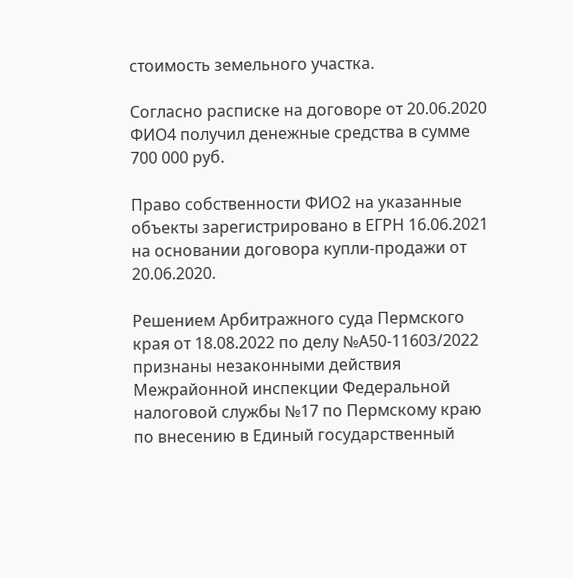стоимость земельного участка.

Согласно расписке на договоре от 20.06.2020 ФИО4 получил денежные средства в сумме 700 000 руб.

Право собственности ФИО2 на указанные объекты зарегистрировано в ЕГРН 16.06.2021 на основании договора купли-продажи от 20.06.2020.

Решением Арбитражного суда Пермского края от 18.08.2022 по делу №А50-11603/2022 признаны незаконными действия Межрайонной инспекции Федеральной налоговой службы №17 по Пермскому краю по внесению в Единый государственный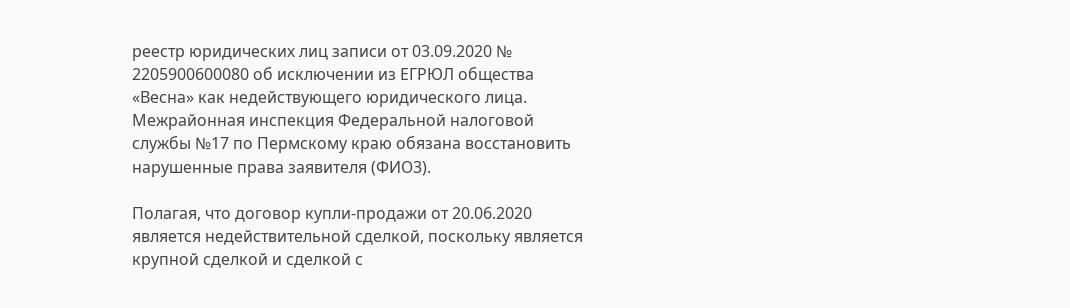реестр юридических лиц записи от 03.09.2020 № 2205900600080 об исключении из ЕГРЮЛ общества «Весна» как недействующего юридического лица. Межрайонная инспекция Федеральной налоговой службы №17 по Пермскому краю обязана восстановить нарушенные права заявителя (ФИО3).

Полагая, что договор купли-продажи от 20.06.2020 является недействительной сделкой, поскольку является крупной сделкой и сделкой с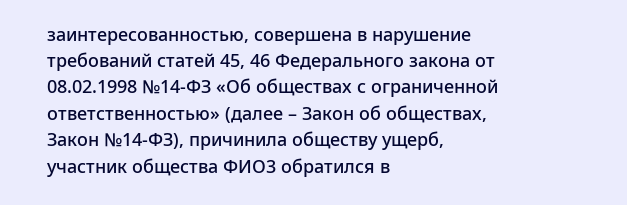заинтересованностью, совершена в нарушение требований статей 45, 46 Федерального закона от 08.02.1998 №14-ФЗ «Об обществах с ограниченной ответственностью» (далее – Закон об обществах, Закон №14-ФЗ), причинила обществу ущерб, участник общества ФИО3 обратился в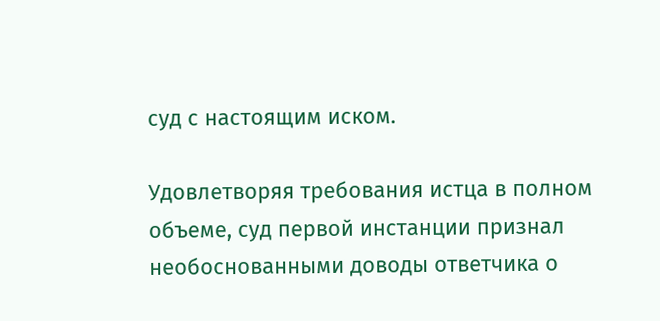суд с настоящим иском.

Удовлетворяя требования истца в полном объеме, суд первой инстанции признал необоснованными доводы ответчика о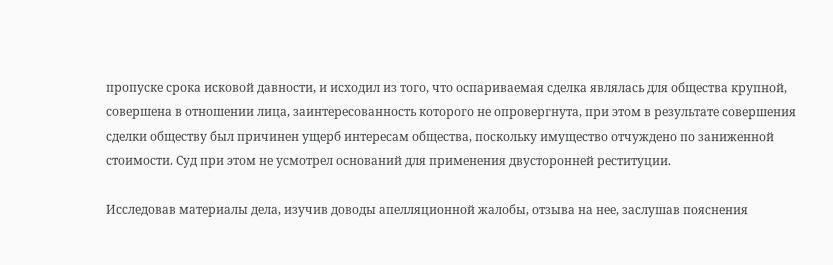пропуске срока исковой давности, и исходил из того, что оспариваемая сделка являлась для общества крупной, совершена в отношении лица, заинтересованность которого не опровергнута, при этом в результате совершения сделки обществу был причинен ущерб интересам общества, поскольку имущество отчуждено по заниженной стоимости. Суд при этом не усмотрел оснований для применения двусторонней реституции.

Исследовав материалы дела, изучив доводы апелляционной жалобы, отзыва на нее, заслушав пояснения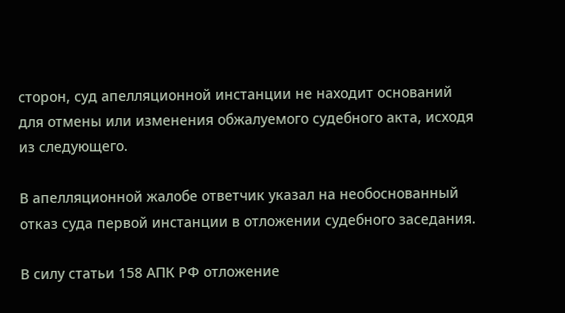сторон, суд апелляционной инстанции не находит оснований для отмены или изменения обжалуемого судебного акта, исходя из следующего.

В апелляционной жалобе ответчик указал на необоснованный отказ суда первой инстанции в отложении судебного заседания.

В силу статьи 158 АПК РФ отложение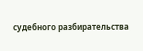судебного разбирательства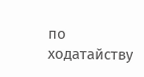по ходатайству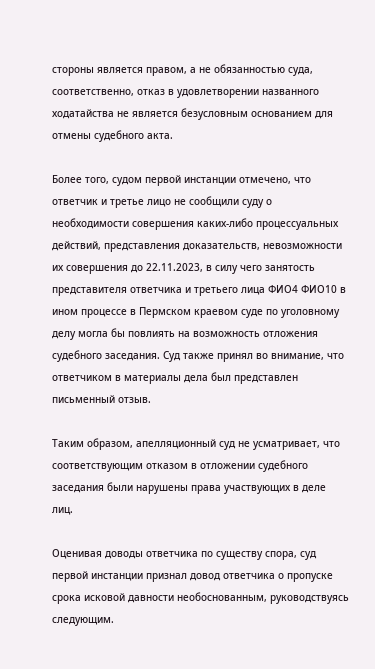стороны является правом, а не обязанностью суда, соответственно, отказ в удовлетворении названного ходатайства не является безусловным основанием для отмены судебного акта.

Более того, судом первой инстанции отмечено, что ответчик и третье лицо не сообщили суду о необходимости совершения каких-либо процессуальных действий, представления доказательств, невозможности их совершения до 22.11.2023, в силу чего занятость представителя ответчика и третьего лица ФИО4 ФИО10 в ином процессе в Пермском краевом суде по уголовному делу могла бы повлиять на возможность отложения судебного заседания. Суд также принял во внимание, что ответчиком в материалы дела был представлен письменный отзыв.

Таким образом, апелляционный суд не усматривает, что соответствующим отказом в отложении судебного заседания были нарушены права участвующих в деле лиц.

Оценивая доводы ответчика по существу спора, суд первой инстанции признал довод ответчика о пропуске срока исковой давности необоснованным, руководствуясь следующим.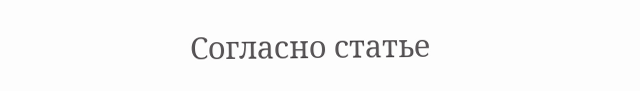Согласно статье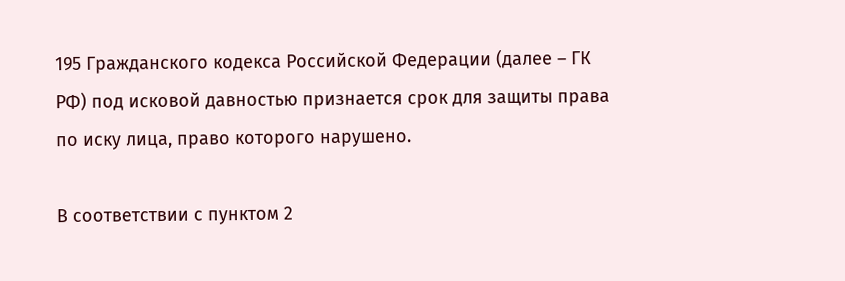195 Гражданского кодекса Российской Федерации (далее – ГК РФ) под исковой давностью признается срок для защиты права по иску лица, право которого нарушено.

В соответствии с пунктом 2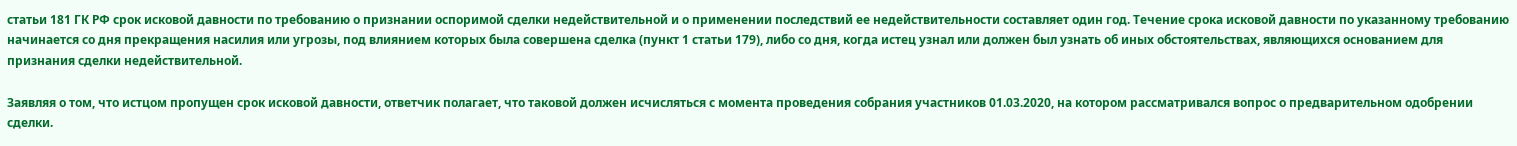статьи 181 ГК РФ срок исковой давности по требованию о признании оспоримой сделки недействительной и о применении последствий ее недействительности составляет один год. Течение срока исковой давности по указанному требованию начинается со дня прекращения насилия или угрозы, под влиянием которых была совершена сделка (пункт 1 статьи 179), либо со дня, когда истец узнал или должен был узнать об иных обстоятельствах, являющихся основанием для признания сделки недействительной.

Заявляя о том, что истцом пропущен срок исковой давности, ответчик полагает, что таковой должен исчисляться с момента проведения собрания участников 01.03.2020, на котором рассматривался вопрос о предварительном одобрении сделки.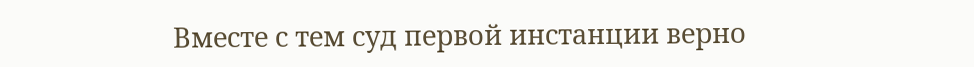Вместе с тем суд первой инстанции верно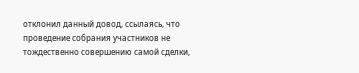отклонил данный довод, ссылаясь, что проведение собрания участников не тождественно совершению самой сделки,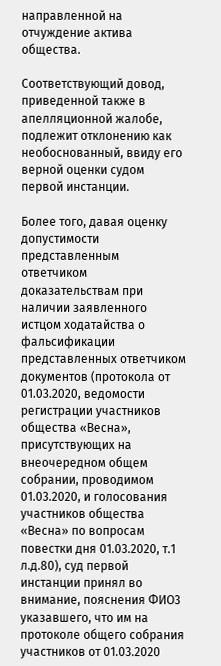направленной на отчуждение актива общества.

Соответствующий довод, приведенной также в апелляционной жалобе, подлежит отклонению как необоснованный, ввиду его верной оценки судом первой инстанции.

Более того, давая оценку допустимости представленным ответчиком доказательствам при наличии заявленного истцом ходатайства о фальсификации представленных ответчиком документов (протокола от 01.03.2020, ведомости регистрации участников общества «Весна», присутствующих на внеочередном общем собрании, проводимом 01.03.2020, и голосования участников общества «Весна» по вопросам повестки дня 01.03.2020, т.1 л.д.80), суд первой инстанции принял во внимание, пояснения ФИО3 указавшего, что им на протоколе общего собрания участников от 01.03.2020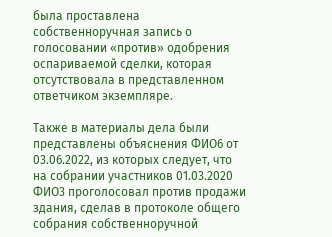была проставлена собственноручная запись о голосовании «против» одобрения оспариваемой сделки, которая отсутствовала в представленном ответчиком экземпляре.

Также в материалы дела были представлены объяснения ФИО6 от 03.06.2022, из которых следует, что на собрании участников 01.03.2020 ФИО3 проголосовал против продажи здания, сделав в протоколе общего собрания собственноручной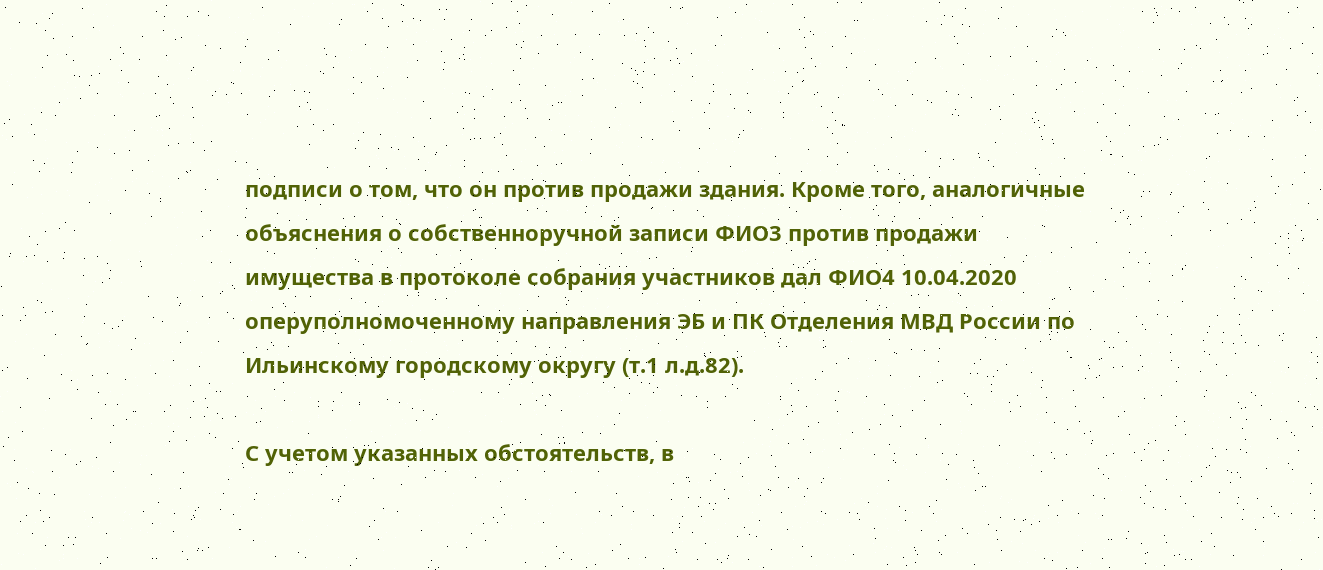подписи о том, что он против продажи здания. Кроме того, аналогичные объяснения о собственноручной записи ФИО3 против продажи имущества в протоколе собрания участников дал ФИО4 10.04.2020 оперуполномоченному направления ЭБ и ПК Отделения МВД России по Ильинскому городскому округу (т.1 л.д.82).

С учетом указанных обстоятельств, в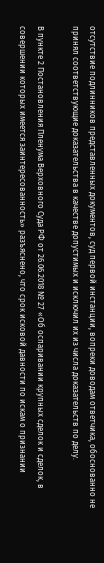отсутствие подлинников представленных документов, суд первой инстанции, вопреки доводам ответчика, обоснованно не принял соответствующие доказательства в качестве допустимых и исключил их из числа доказательств по делу.

В пункте 2 Постановления Пленума Верховного Суда РФ от 26.06.2018 № 27 «Об оспаривании крупных сделок и сделок, в совершении которых имеется заинтересованность» разъяснено, что срок исковой давности по искам о признании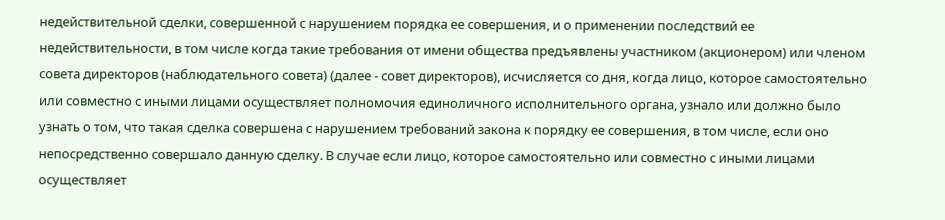недействительной сделки, совершенной с нарушением порядка ее совершения, и о применении последствий ее недействительности, в том числе когда такие требования от имени общества предъявлены участником (акционером) или членом совета директоров (наблюдательного совета) (далее - совет директоров), исчисляется со дня, когда лицо, которое самостоятельно или совместно с иными лицами осуществляет полномочия единоличного исполнительного органа, узнало или должно было узнать о том, что такая сделка совершена с нарушением требований закона к порядку ее совершения, в том числе, если оно непосредственно совершало данную сделку. В случае если лицо, которое самостоятельно или совместно с иными лицами осуществляет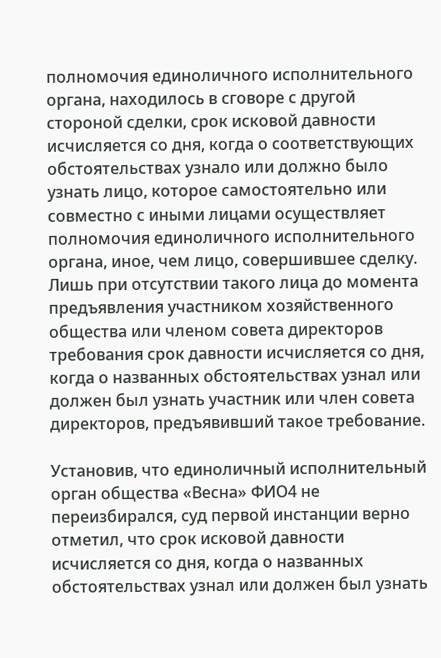полномочия единоличного исполнительного органа, находилось в сговоре с другой стороной сделки, срок исковой давности исчисляется со дня, когда о соответствующих обстоятельствах узнало или должно было узнать лицо, которое самостоятельно или совместно с иными лицами осуществляет полномочия единоличного исполнительного органа, иное, чем лицо, совершившее сделку. Лишь при отсутствии такого лица до момента предъявления участником хозяйственного общества или членом совета директоров требования срок давности исчисляется со дня, когда о названных обстоятельствах узнал или должен был узнать участник или член совета директоров, предъявивший такое требование.

Установив, что единоличный исполнительный орган общества «Весна» ФИО4 не переизбирался, суд первой инстанции верно отметил, что срок исковой давности исчисляется со дня, когда о названных обстоятельствах узнал или должен был узнать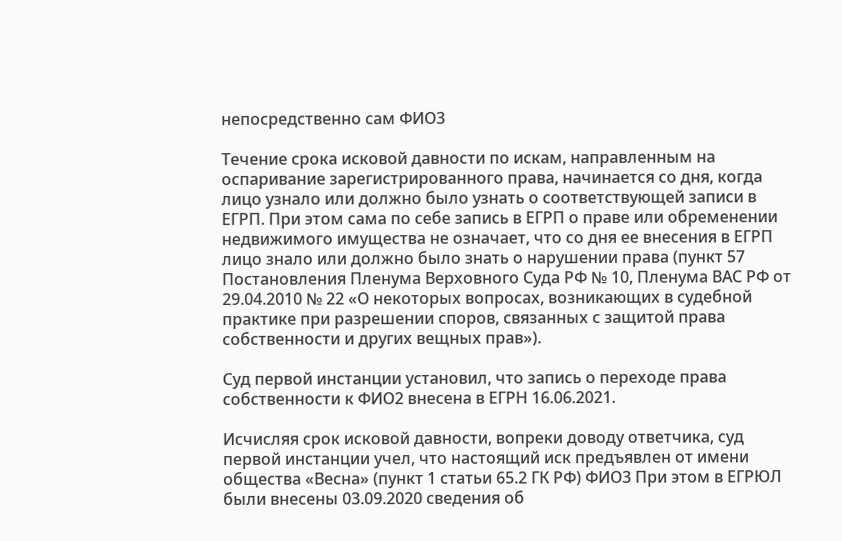непосредственно сам ФИО3

Течение срока исковой давности по искам, направленным на оспаривание зарегистрированного права, начинается со дня, когда лицо узнало или должно было узнать о соответствующей записи в ЕГРП. При этом сама по себе запись в ЕГРП о праве или обременении недвижимого имущества не означает, что со дня ее внесения в ЕГРП лицо знало или должно было знать о нарушении права (пункт 57 Постановления Пленума Верховного Суда РФ № 10, Пленума ВАС РФ от 29.04.2010 № 22 «О некоторых вопросах, возникающих в судебной практике при разрешении споров, связанных с защитой права собственности и других вещных прав»).

Суд первой инстанции установил, что запись о переходе права собственности к ФИО2 внесена в ЕГРН 16.06.2021.

Исчисляя срок исковой давности, вопреки доводу ответчика, суд первой инстанции учел, что настоящий иск предъявлен от имени общества «Весна» (пункт 1 статьи 65.2 ГК РФ) ФИО3 При этом в ЕГРЮЛ были внесены 03.09.2020 сведения об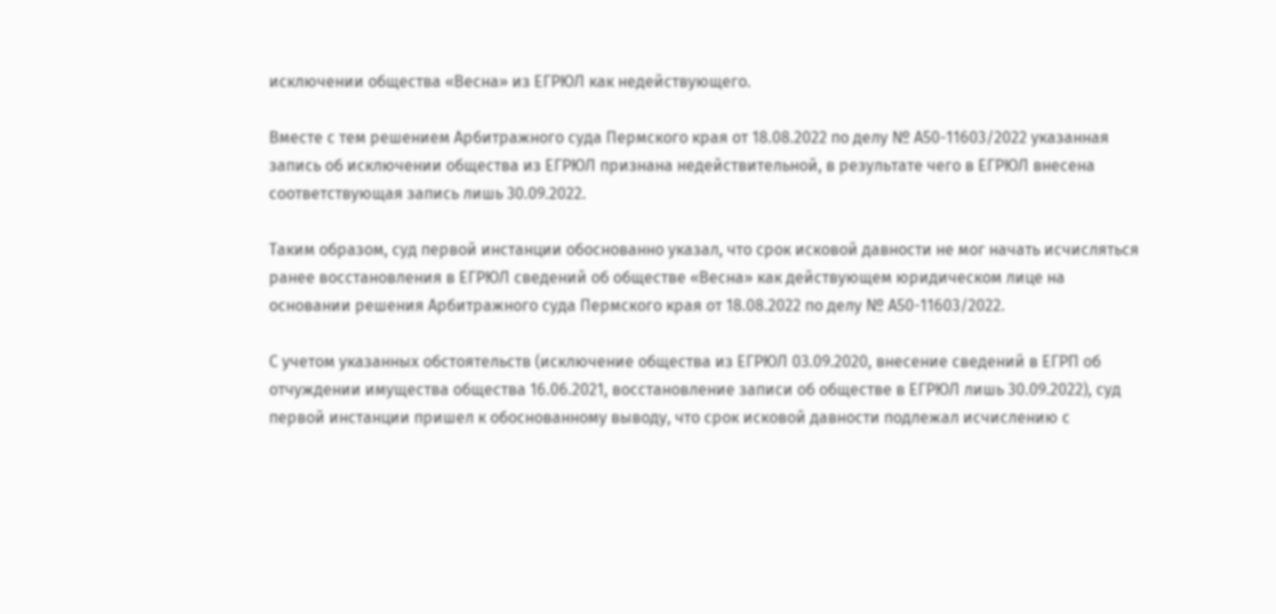исключении общества «Весна» из ЕГРЮЛ как недействующего.

Вместе с тем решением Арбитражного суда Пермского края от 18.08.2022 по делу № А50-11603/2022 указанная запись об исключении общества из ЕГРЮЛ признана недействительной, в результате чего в ЕГРЮЛ внесена соответствующая запись лишь 30.09.2022.

Таким образом, суд первой инстанции обоснованно указал, что срок исковой давности не мог начать исчисляться ранее восстановления в ЕГРЮЛ сведений об обществе «Весна» как действующем юридическом лице на основании решения Арбитражного суда Пермского края от 18.08.2022 по делу № А50-11603/2022.

С учетом указанных обстоятельств (исключение общества из ЕГРЮЛ 03.09.2020, внесение сведений в ЕГРП об отчуждении имущества общества 16.06.2021, восстановление записи об обществе в ЕГРЮЛ лишь 30.09.2022), суд первой инстанции пришел к обоснованному выводу, что срок исковой давности подлежал исчислению с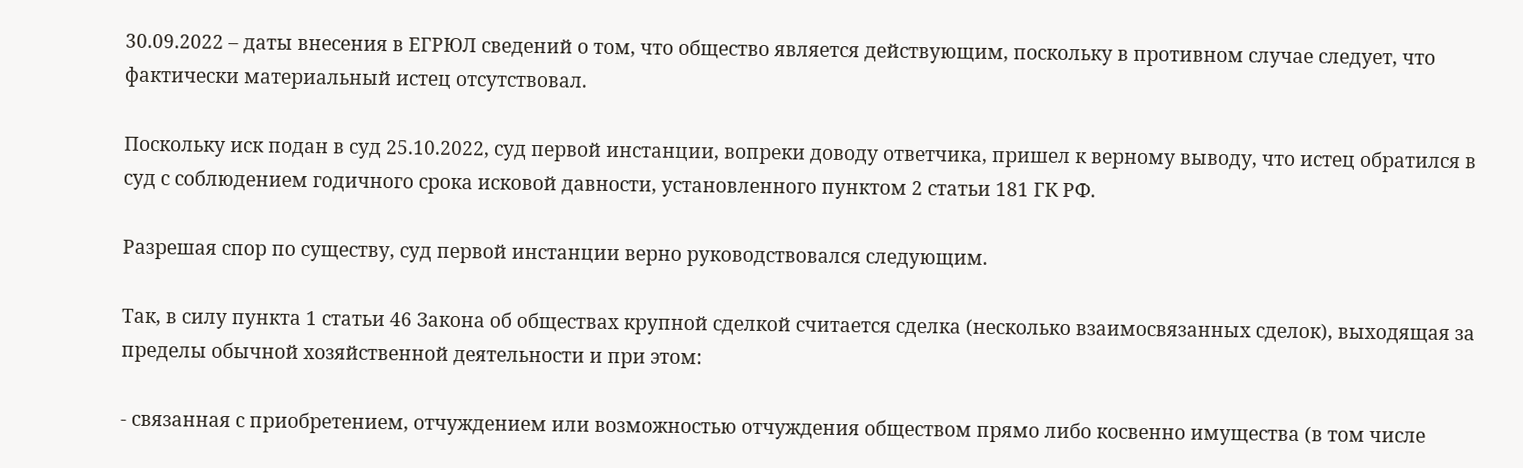30.09.2022 – даты внесения в ЕГРЮЛ сведений о том, что общество является действующим, поскольку в противном случае следует, что фактически материальный истец отсутствовал.

Поскольку иск подан в суд 25.10.2022, суд первой инстанции, вопреки доводу ответчика, пришел к верному выводу, что истец обратился в суд с соблюдением годичного срока исковой давности, установленного пунктом 2 статьи 181 ГК РФ.

Разрешая спор по существу, суд первой инстанции верно руководствовался следующим.

Так, в силу пункта 1 статьи 46 Закона об обществах крупной сделкой считается сделка (несколько взаимосвязанных сделок), выходящая за пределы обычной хозяйственной деятельности и при этом:

- связанная с приобретением, отчуждением или возможностью отчуждения обществом прямо либо косвенно имущества (в том числе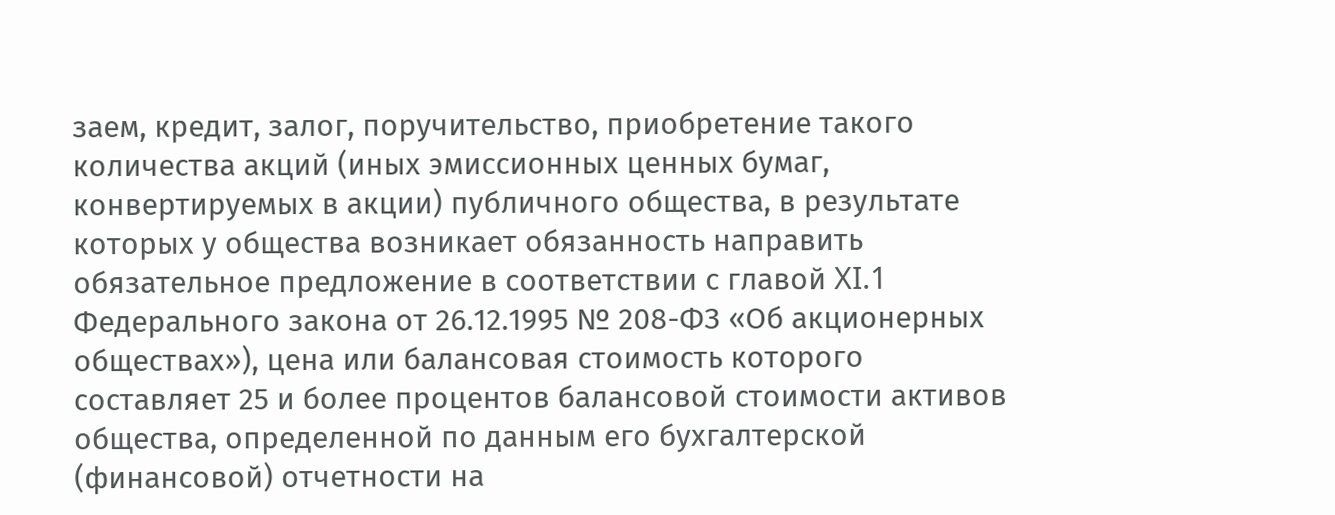заем, кредит, залог, поручительство, приобретение такого количества акций (иных эмиссионных ценных бумаг, конвертируемых в акции) публичного общества, в результате которых у общества возникает обязанность направить обязательное предложение в соответствии с главой XI.1 Федерального закона от 26.12.1995 № 208-ФЗ «Об акционерных обществах»), цена или балансовая стоимость которого составляет 25 и более процентов балансовой стоимости активов общества, определенной по данным его бухгалтерской (финансовой) отчетности на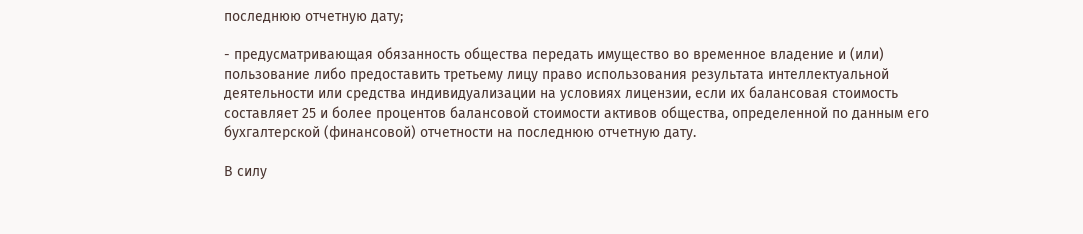последнюю отчетную дату;

- предусматривающая обязанность общества передать имущество во временное владение и (или) пользование либо предоставить третьему лицу право использования результата интеллектуальной деятельности или средства индивидуализации на условиях лицензии, если их балансовая стоимость составляет 25 и более процентов балансовой стоимости активов общества, определенной по данным его бухгалтерской (финансовой) отчетности на последнюю отчетную дату.

В силу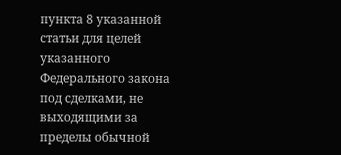пункта 8 указанной статьи для целей указанного Федерального закона под сделками, не выходящими за пределы обычной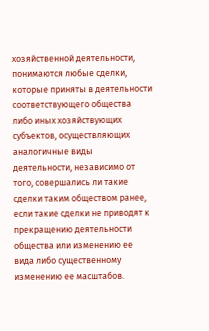хозяйственной деятельности, понимаются любые сделки, которые приняты в деятельности соответствующего общества либо иных хозяйствующих субъектов, осуществляющих аналогичные виды деятельности, независимо от того, совершались ли такие сделки таким обществом ранее, если такие сделки не приводят к прекращению деятельности общества или изменению ее вида либо существенному изменению ее масштабов.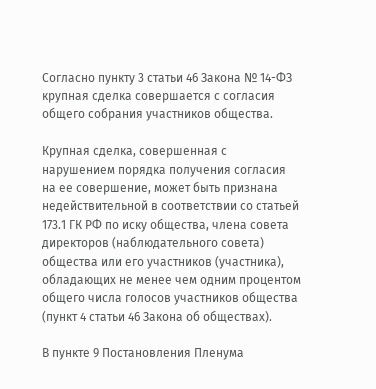Согласно пункту 3 статьи 46 Закона № 14-ФЗ крупная сделка совершается с согласия общего собрания участников общества.

Крупная сделка, совершенная с нарушением порядка получения согласия на ее совершение, может быть признана недействительной в соответствии со статьей 173.1 ГК РФ по иску общества, члена совета директоров (наблюдательного совета) общества или его участников (участника), обладающих не менее чем одним процентом общего числа голосов участников общества (пункт 4 статьи 46 Закона об обществах).

В пункте 9 Постановления Пленума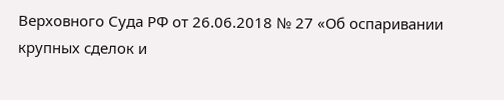Верховного Суда РФ от 26.06.2018 № 27 «Об оспаривании крупных сделок и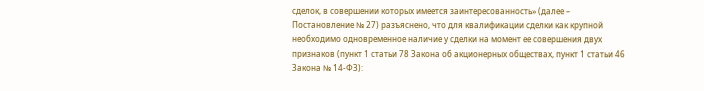сделок, в совершении которых имеется заинтересованность» (далее – Постановление № 27) разъяснено, что для квалификации сделки как крупной необходимо одновременное наличие у сделки на момент ее совершения двух признаков (пункт 1 статьи 78 Закона об акционерных обществах, пункт 1 статьи 46 Закона № 14-ФЗ):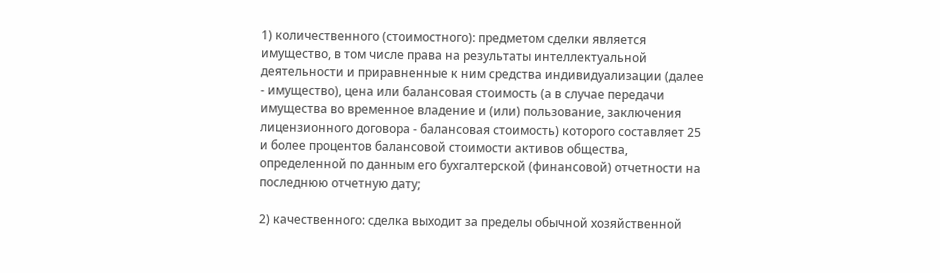1) количественного (стоимостного): предметом сделки является имущество, в том числе права на результаты интеллектуальной деятельности и приравненные к ним средства индивидуализации (далее - имущество), цена или балансовая стоимость (а в случае передачи имущества во временное владение и (или) пользование, заключения лицензионного договора - балансовая стоимость) которого составляет 25 и более процентов балансовой стоимости активов общества, определенной по данным его бухгалтерской (финансовой) отчетности на последнюю отчетную дату;

2) качественного: сделка выходит за пределы обычной хозяйственной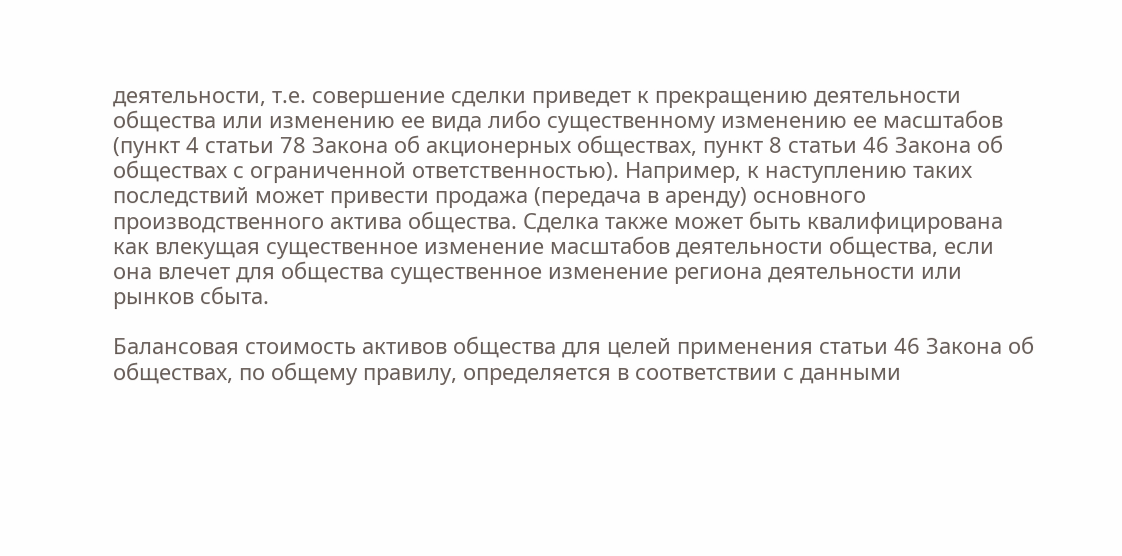деятельности, т.е. совершение сделки приведет к прекращению деятельности общества или изменению ее вида либо существенному изменению ее масштабов (пункт 4 статьи 78 Закона об акционерных обществах, пункт 8 статьи 46 Закона об обществах с ограниченной ответственностью). Например, к наступлению таких последствий может привести продажа (передача в аренду) основного производственного актива общества. Сделка также может быть квалифицирована как влекущая существенное изменение масштабов деятельности общества, если она влечет для общества существенное изменение региона деятельности или рынков сбыта.

Балансовая стоимость активов общества для целей применения статьи 46 Закона об обществах, по общему правилу, определяется в соответствии с данными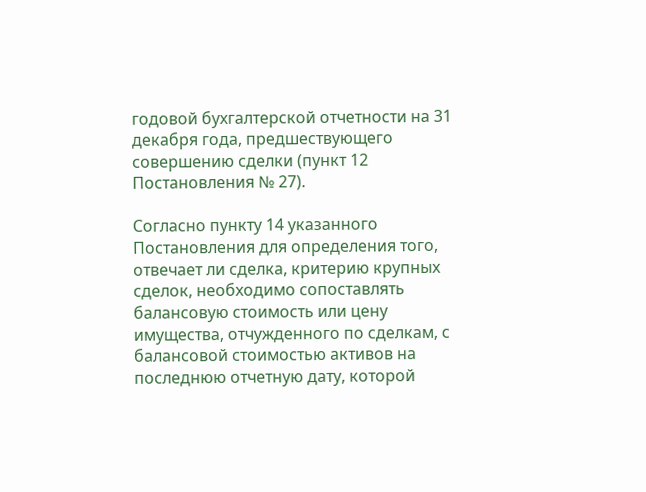годовой бухгалтерской отчетности на 31 декабря года, предшествующего совершению сделки (пункт 12 Постановления № 27).

Согласно пункту 14 указанного Постановления для определения того, отвечает ли сделка, критерию крупных сделок, необходимо сопоставлять балансовую стоимость или цену имущества, отчужденного по сделкам, с балансовой стоимостью активов на последнюю отчетную дату, которой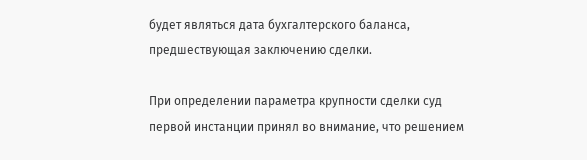будет являться дата бухгалтерского баланса, предшествующая заключению сделки.

При определении параметра крупности сделки суд первой инстанции принял во внимание, что решением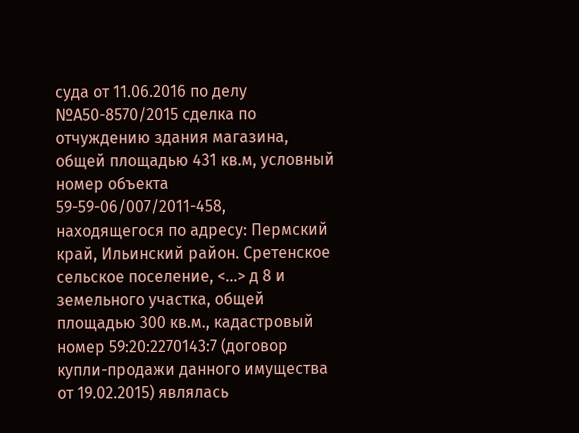суда от 11.06.2016 по делу №А50-8570/2015 сделка по отчуждению здания магазина, общей площадью 431 кв.м, условный номер объекта 59-59-06/007/2011-458, находящегося по адресу: Пермский край, Ильинский район. Сретенское сельское поселение, <...> д 8 и земельного участка, общей площадью 300 кв.м., кадастровый номер 59:20:2270143:7 (договор купли-продажи данного имущества от 19.02.2015) являлась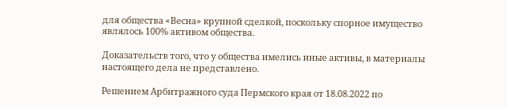для общества «Весна» крупной сделкой, поскольку спорное имущество являлось 100% активом общества.

Доказательств того, что у общества имелись иные активы, в материалы настоящего дела не представлено.

Решением Арбитражного суда Пермского края от 18.08.2022 по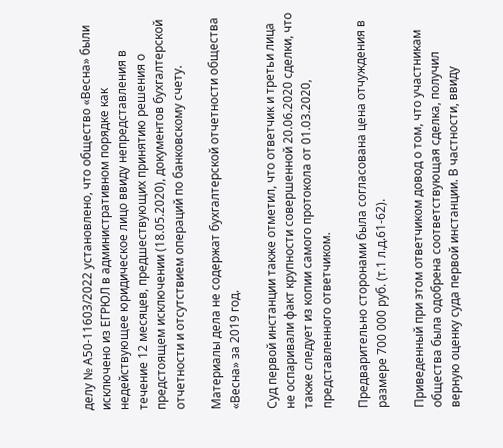делу № А50-11603/2022 установлено, что общество «Весна» были исключено из ЕГРЮЛ в административном порядке как недействующее юридическое лицо ввиду непредставления в течение 12 месяцев, предшествующих принятию решения о предстоящем исключении (18.05.2020), документов бухгалтерской отчетности и отсутствием операций по банковскому счету.

Материалы дела не содержат бухгалтерской отчетности общества «Весна» за 2019 год.

Суд первой инстанции также отметил, что ответчик и третьи лица не оспаривали факт крупности совершенной 20.06.2020 сделки, что также следует из копии самого протокола от 01.03.2020, представленного ответчиком.

Предварительно сторонами была согласована цена отчуждения в размере 700 000 руб. (т.1 л.д.61-62).

Приведенный при этом ответчиком довод о том, что участникам общества была одобрена соответствующая сделка, получил верную оценку суда первой инстанции. В частности, ввиду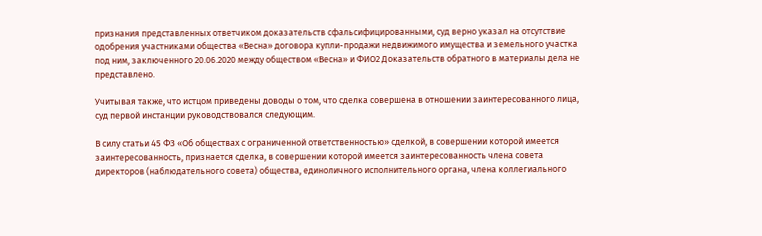признания представленных ответчиком доказательств сфальсифицированными, суд верно указал на отсутствие одобрения участниками общества «Весна» договора купли-продажи недвижимого имущества и земельного участка под ним, заключенного 20.06.2020 между обществом «Весна» и ФИО2 Доказательств обратного в материалы дела не представлено.

Учитывая также, что истцом приведены доводы о том, что сделка совершена в отношении заинтересованного лица, суд первой инстанции руководствовался следующим.

В силу статьи 45 ФЗ «Об обществах с ограниченной ответственностью» сделкой, в совершении которой имеется заинтересованность, признается сделка, в совершении которой имеется заинтересованность члена совета директоров (наблюдательного совета) общества, единоличного исполнительного органа, члена коллегиального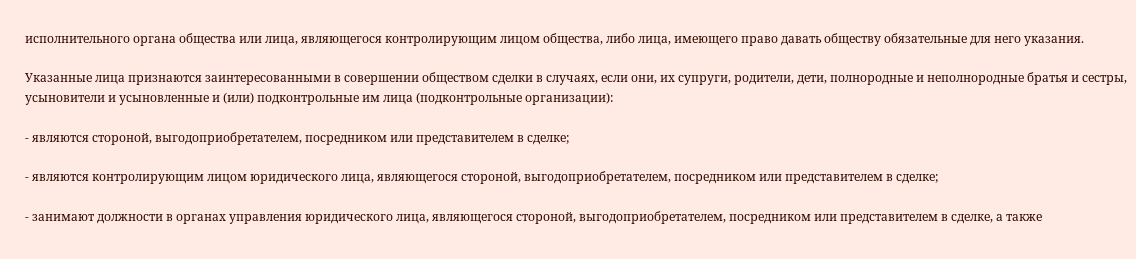исполнительного органа общества или лица, являющегося контролирующим лицом общества, либо лица, имеющего право давать обществу обязательные для него указания.

Указанные лица признаются заинтересованными в совершении обществом сделки в случаях, если они, их супруги, родители, дети, полнородные и неполнородные братья и сестры, усыновители и усыновленные и (или) подконтрольные им лица (подконтрольные организации):

- являются стороной, выгодоприобретателем, посредником или представителем в сделке;

- являются контролирующим лицом юридического лица, являющегося стороной, выгодоприобретателем, посредником или представителем в сделке;

- занимают должности в органах управления юридического лица, являющегося стороной, выгодоприобретателем, посредником или представителем в сделке, а также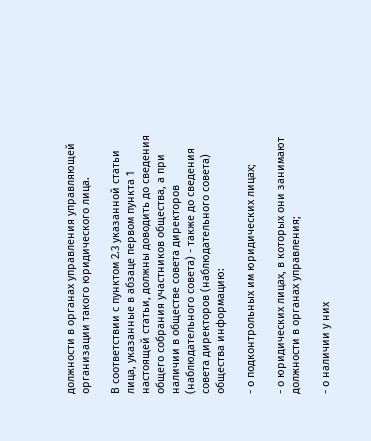должности в органах управления управляющей организации такого юридического лица.

В соответствии с пунктом 2.3 указанной статьи лица, указанные в абзаце первом пункта 1 настоящей статьи, должны доводить до сведения общего собрания участников общества, а при наличии в обществе совета директоров (наблюдательного совета) - также до сведения совета директоров (наблюдательного совета) общества информацию:

- о подконтрольных им юридических лицах;

- о юридических лицах, в которых они занимают должности в органах управления;

- о наличии у них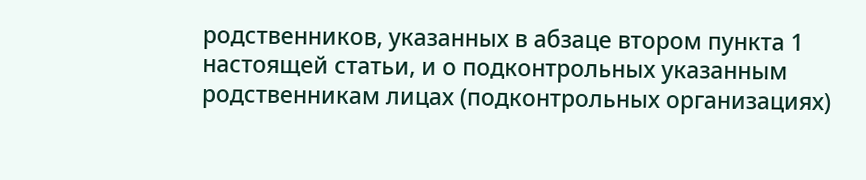родственников, указанных в абзаце втором пункта 1 настоящей статьи, и о подконтрольных указанным родственникам лицах (подконтрольных организациях)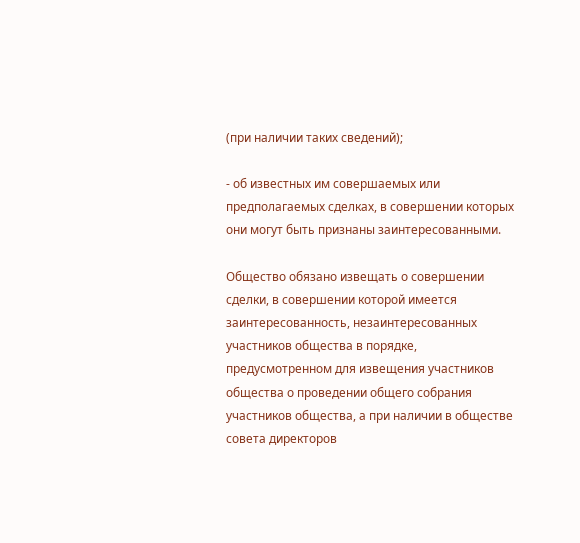(при наличии таких сведений);

- об известных им совершаемых или предполагаемых сделках, в совершении которых они могут быть признаны заинтересованными.

Общество обязано извещать о совершении сделки, в совершении которой имеется заинтересованность, незаинтересованных участников общества в порядке, предусмотренном для извещения участников общества о проведении общего собрания участников общества, а при наличии в обществе совета директоров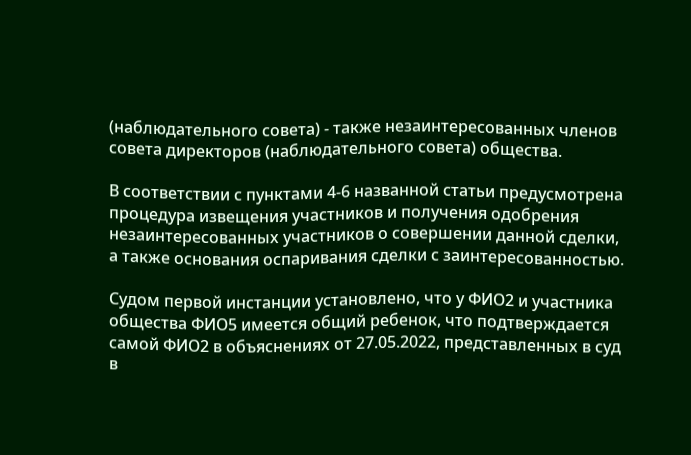(наблюдательного совета) - также незаинтересованных членов совета директоров (наблюдательного совета) общества.

В соответствии с пунктами 4-6 названной статьи предусмотрена процедура извещения участников и получения одобрения незаинтересованных участников о совершении данной сделки, а также основания оспаривания сделки с заинтересованностью.

Судом первой инстанции установлено, что у ФИО2 и участника общества ФИО5 имеется общий ребенок, что подтверждается самой ФИО2 в объяснениях от 27.05.2022, представленных в суд в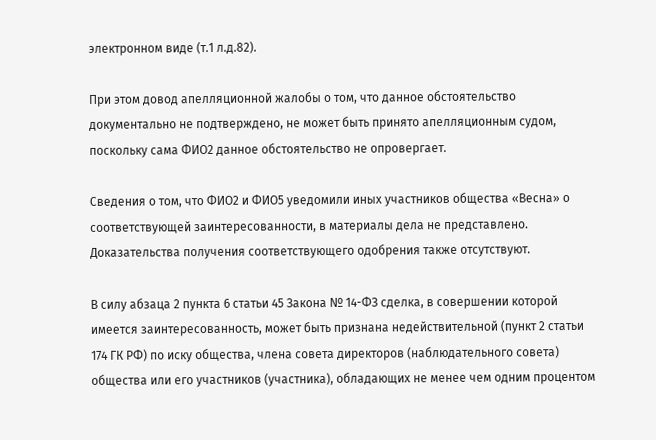электронном виде (т.1 л.д.82).

При этом довод апелляционной жалобы о том, что данное обстоятельство документально не подтверждено, не может быть принято апелляционным судом, поскольку сама ФИО2 данное обстоятельство не опровергает.

Сведения о том, что ФИО2 и ФИО5 уведомили иных участников общества «Весна» о соответствующей заинтересованности, в материалы дела не представлено. Доказательства получения соответствующего одобрения также отсутствуют.

В силу абзаца 2 пункта 6 статьи 45 Закона № 14-ФЗ сделка, в совершении которой имеется заинтересованность, может быть признана недействительной (пункт 2 статьи 174 ГК РФ) по иску общества, члена совета директоров (наблюдательного совета) общества или его участников (участника), обладающих не менее чем одним процентом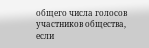общего числа голосов участников общества, если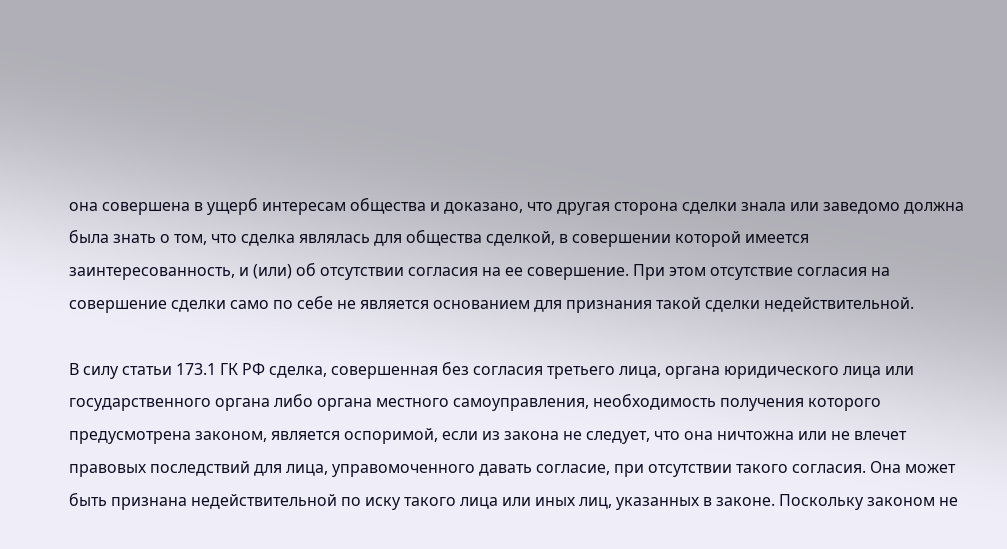она совершена в ущерб интересам общества и доказано, что другая сторона сделки знала или заведомо должна была знать о том, что сделка являлась для общества сделкой, в совершении которой имеется заинтересованность, и (или) об отсутствии согласия на ее совершение. При этом отсутствие согласия на совершение сделки само по себе не является основанием для признания такой сделки недействительной.

В силу статьи 173.1 ГК РФ сделка, совершенная без согласия третьего лица, органа юридического лица или государственного органа либо органа местного самоуправления, необходимость получения которого предусмотрена законом, является оспоримой, если из закона не следует, что она ничтожна или не влечет правовых последствий для лица, управомоченного давать согласие, при отсутствии такого согласия. Она может быть признана недействительной по иску такого лица или иных лиц, указанных в законе. Поскольку законом не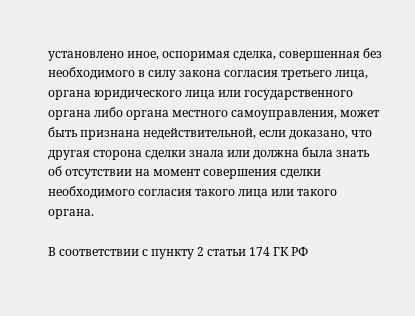установлено иное, оспоримая сделка, совершенная без необходимого в силу закона согласия третьего лица, органа юридического лица или государственного органа либо органа местного самоуправления, может быть признана недействительной, если доказано, что другая сторона сделки знала или должна была знать об отсутствии на момент совершения сделки необходимого согласия такого лица или такого органа.

В соответствии с пункту 2 статьи 174 ГК РФ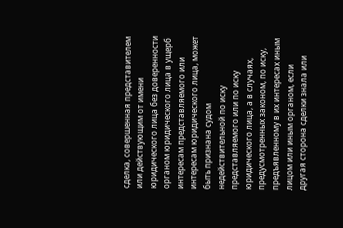сделка, совершенная представителем или действующим от имени юридического лица без доверенности органом юридического лица в ущерб интересам представляемого или интересам юридического лица, может быть признана судом недействительной по иску представляемого или по иску юридического лица, а в случаях, предусмотренных законом, по иску, предъявленному в их интересах иным лицом или иным органом, если другая сторона сделки знала или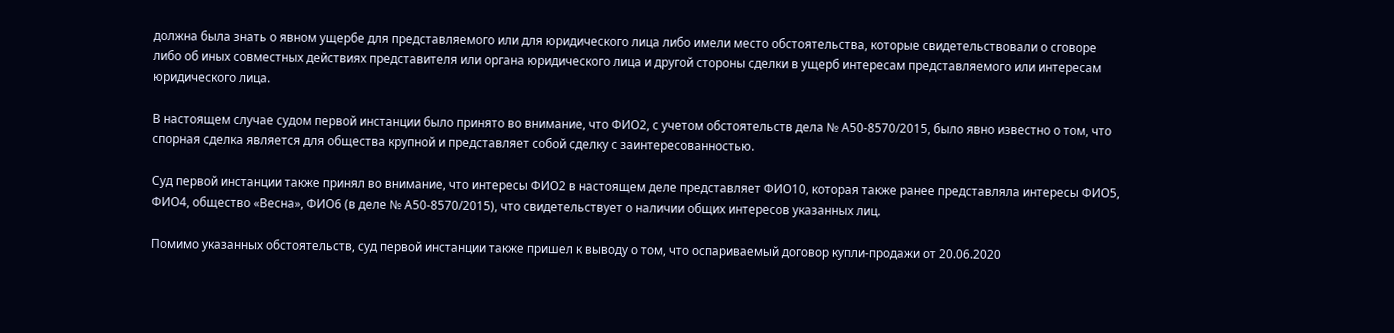должна была знать о явном ущербе для представляемого или для юридического лица либо имели место обстоятельства, которые свидетельствовали о сговоре либо об иных совместных действиях представителя или органа юридического лица и другой стороны сделки в ущерб интересам представляемого или интересам юридического лица.

В настоящем случае судом первой инстанции было принято во внимание, что ФИО2, с учетом обстоятельств дела № А50-8570/2015, было явно известно о том, что спорная сделка является для общества крупной и представляет собой сделку с заинтересованностью.

Суд первой инстанции также принял во внимание, что интересы ФИО2 в настоящем деле представляет ФИО10, которая также ранее представляла интересы ФИО5, ФИО4, общество «Весна», ФИО6 (в деле № А50-8570/2015), что свидетельствует о наличии общих интересов указанных лиц.

Помимо указанных обстоятельств, суд первой инстанции также пришел к выводу о том, что оспариваемый договор купли-продажи от 20.06.2020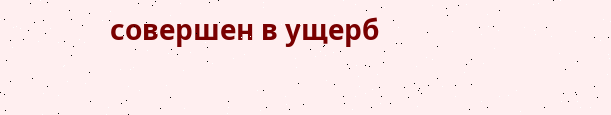совершен в ущерб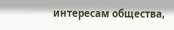интересам общества,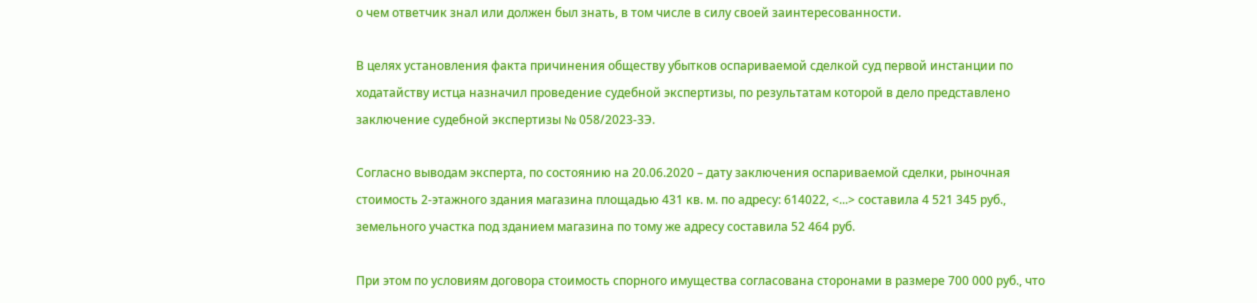о чем ответчик знал или должен был знать, в том числе в силу своей заинтересованности.

В целях установления факта причинения обществу убытков оспариваемой сделкой суд первой инстанции по ходатайству истца назначил проведение судебной экспертизы, по результатам которой в дело представлено заключение судебной экспертизы № 058/2023-ЗЭ.

Согласно выводам эксперта, по состоянию на 20.06.2020 – дату заключения оспариваемой сделки, рыночная стоимость 2-этажного здания магазина площадью 431 кв. м. по адресу: 614022, <...> составила 4 521 345 руб., земельного участка под зданием магазина по тому же адресу составила 52 464 руб.

При этом по условиям договора стоимость спорного имущества согласована сторонами в размере 700 000 руб., что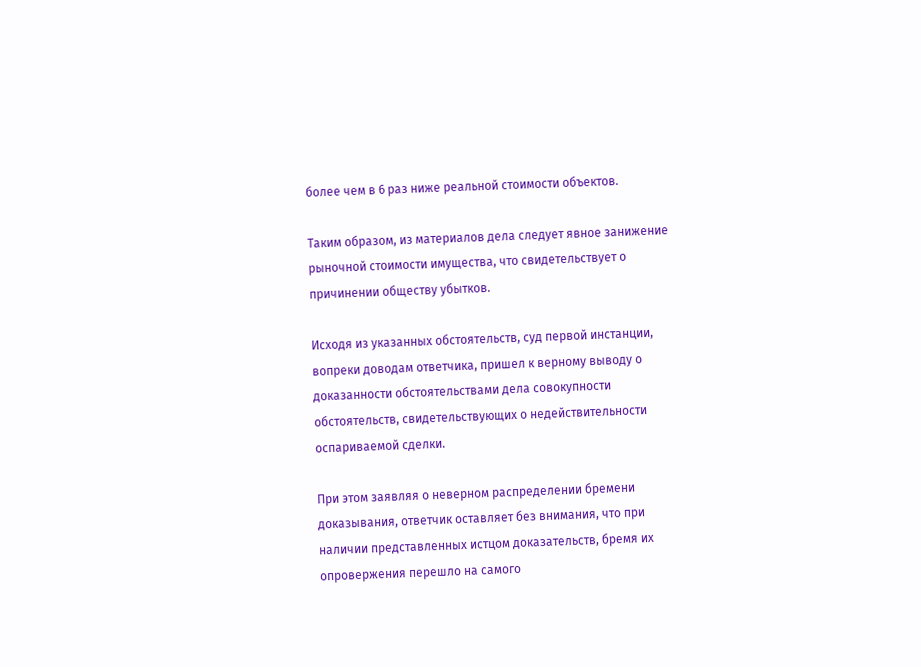более чем в 6 раз ниже реальной стоимости объектов.

Таким образом, из материалов дела следует явное занижение рыночной стоимости имущества, что свидетельствует о причинении обществу убытков.

Исходя из указанных обстоятельств, суд первой инстанции, вопреки доводам ответчика, пришел к верному выводу о доказанности обстоятельствами дела совокупности обстоятельств, свидетельствующих о недействительности оспариваемой сделки.

При этом заявляя о неверном распределении бремени доказывания, ответчик оставляет без внимания, что при наличии представленных истцом доказательств, бремя их опровержения перешло на самого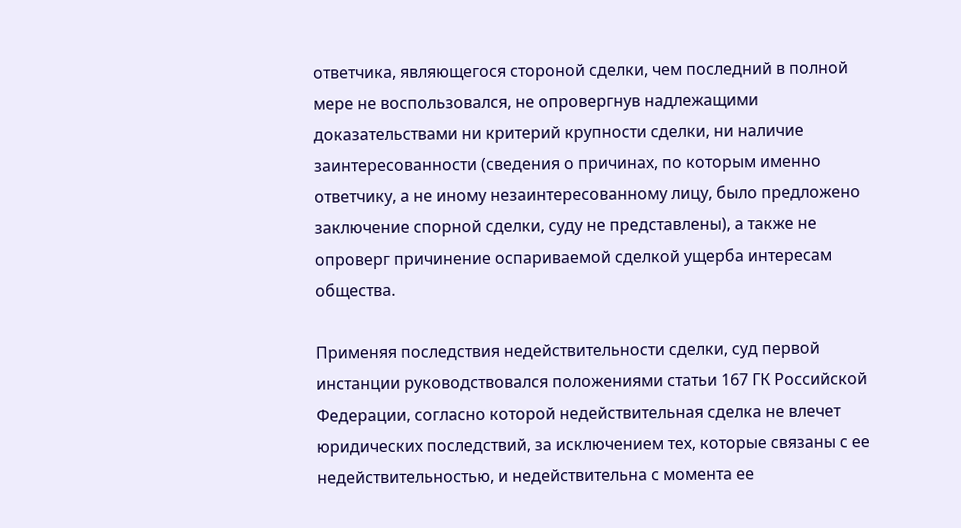ответчика, являющегося стороной сделки, чем последний в полной мере не воспользовался, не опровергнув надлежащими доказательствами ни критерий крупности сделки, ни наличие заинтересованности (сведения о причинах, по которым именно ответчику, а не иному незаинтересованному лицу, было предложено заключение спорной сделки, суду не представлены), а также не опроверг причинение оспариваемой сделкой ущерба интересам общества.

Применяя последствия недействительности сделки, суд первой инстанции руководствовался положениями статьи 167 ГК Российской Федерации, согласно которой недействительная сделка не влечет юридических последствий, за исключением тех, которые связаны с ее недействительностью, и недействительна с момента ее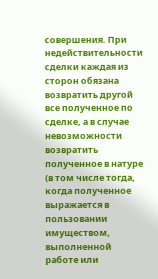совершения. При недействительности сделки каждая из сторон обязана возвратить другой все полученное по сделке, а в случае невозможности возвратить полученное в натуре (в том числе тогда, когда полученное выражается в пользовании имуществом, выполненной работе или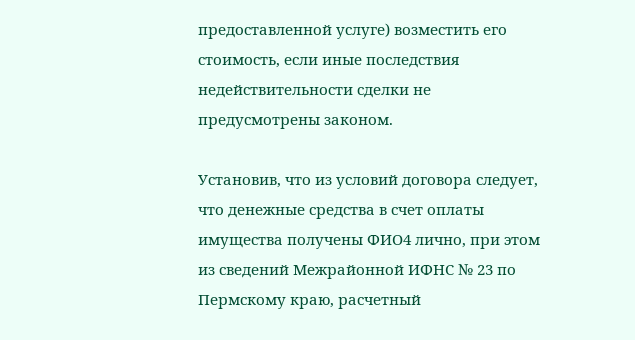предоставленной услуге) возместить его стоимость, если иные последствия недействительности сделки не предусмотрены законом.

Установив, что из условий договора следует, что денежные средства в счет оплаты имущества получены ФИО4 лично, при этом из сведений Межрайонной ИФНС № 23 по Пермскому краю, расчетный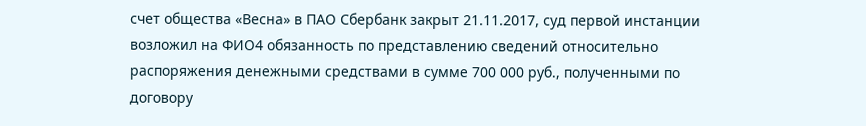счет общества «Весна» в ПАО Сбербанк закрыт 21.11.2017, суд первой инстанции возложил на ФИО4 обязанность по представлению сведений относительно распоряжения денежными средствами в сумме 700 000 руб., полученными по договору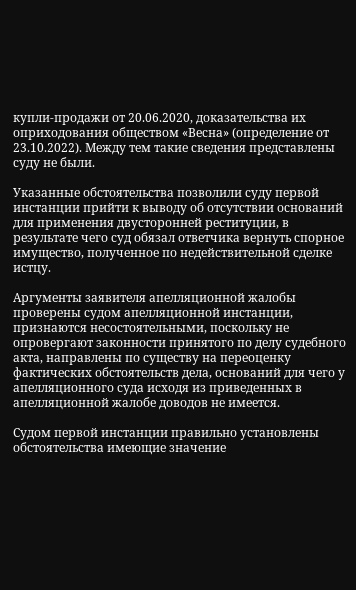купли-продажи от 20.06.2020, доказательства их оприходования обществом «Весна» (определение от 23.10.2022). Между тем такие сведения представлены суду не были.

Указанные обстоятельства позволили суду первой инстанции прийти к выводу об отсутствии оснований для применения двусторонней реституции, в результате чего суд обязал ответчика вернуть спорное имущество, полученное по недействительной сделке истцу.

Аргументы заявителя апелляционной жалобы проверены судом апелляционной инстанции, признаются несостоятельными, поскольку не опровергают законности принятого по делу судебного акта, направлены по существу на переоценку фактических обстоятельств дела, оснований для чего у апелляционного суда исходя из приведенных в апелляционной жалобе доводов не имеется.

Судом первой инстанции правильно установлены обстоятельства имеющие значение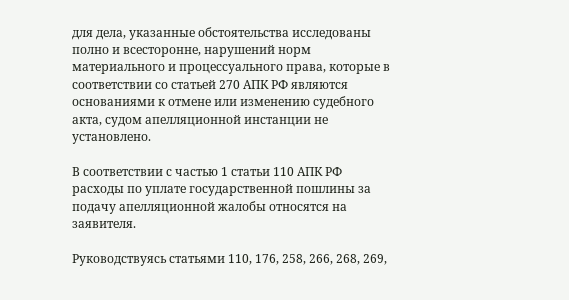для дела, указанные обстоятельства исследованы полно и всесторонне, нарушений норм материального и процессуального права, которые в соответствии со статьей 270 АПК РФ являются основаниями к отмене или изменению судебного акта, судом апелляционной инстанции не установлено.

В соответствии с частью 1 статьи 110 АПК РФ расходы по уплате государственной пошлины за подачу апелляционной жалобы относятся на заявителя.

Руководствуясь статьями 110, 176, 258, 266, 268, 269,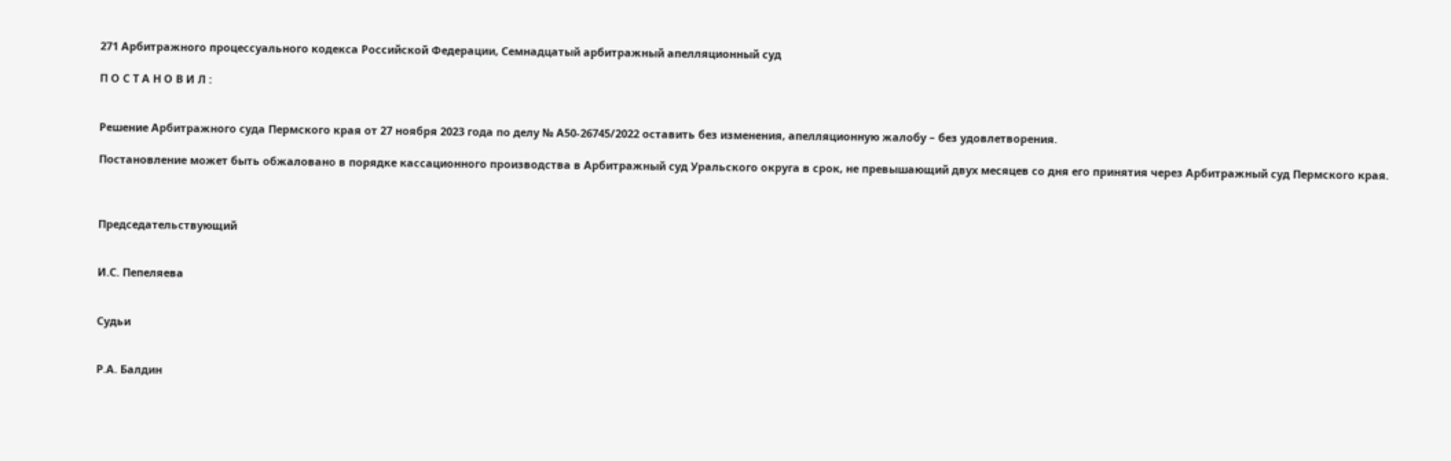271 Арбитражного процессуального кодекса Российской Федерации, Семнадцатый арбитражный апелляционный суд

П О С Т А Н О В И Л :


Решение Арбитражного суда Пермского края от 27 ноября 2023 года по делу № А50-26745/2022 оставить без изменения, апелляционную жалобу – без удовлетворения.

Постановление может быть обжаловано в порядке кассационного производства в Арбитражный суд Уральского округа в срок, не превышающий двух месяцев со дня его принятия через Арбитражный суд Пермского края.



Председательствующий


И.С. Пепеляева


Судьи


Р.А. Балдин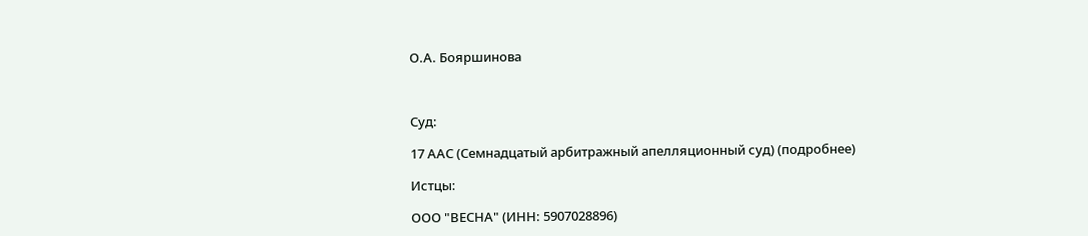О.А. Бояршинова



Суд:

17 ААС (Семнадцатый арбитражный апелляционный суд) (подробнее)

Истцы:

ООО "ВЕСНА" (ИНН: 5907028896)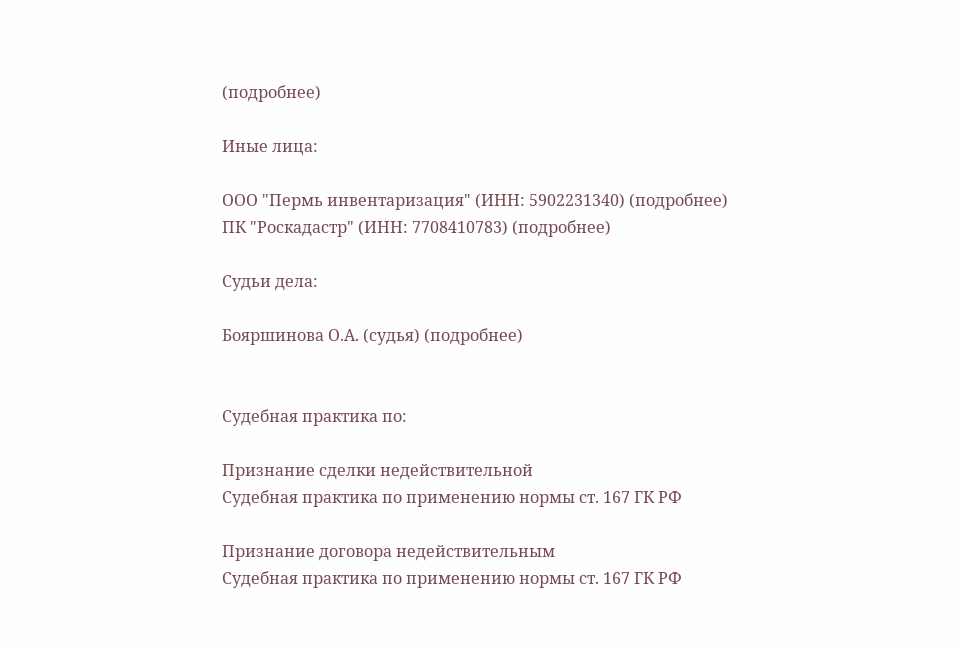(подробнее)

Иные лица:

ООО "Пермь инвентаризация" (ИНН: 5902231340) (подробнее)
ПК "Роскадастр" (ИНН: 7708410783) (подробнее)

Судьи дела:

Бояршинова О.А. (судья) (подробнее)


Судебная практика по:

Признание сделки недействительной
Судебная практика по применению нормы ст. 167 ГК РФ

Признание договора недействительным
Судебная практика по применению нормы ст. 167 ГК РФ